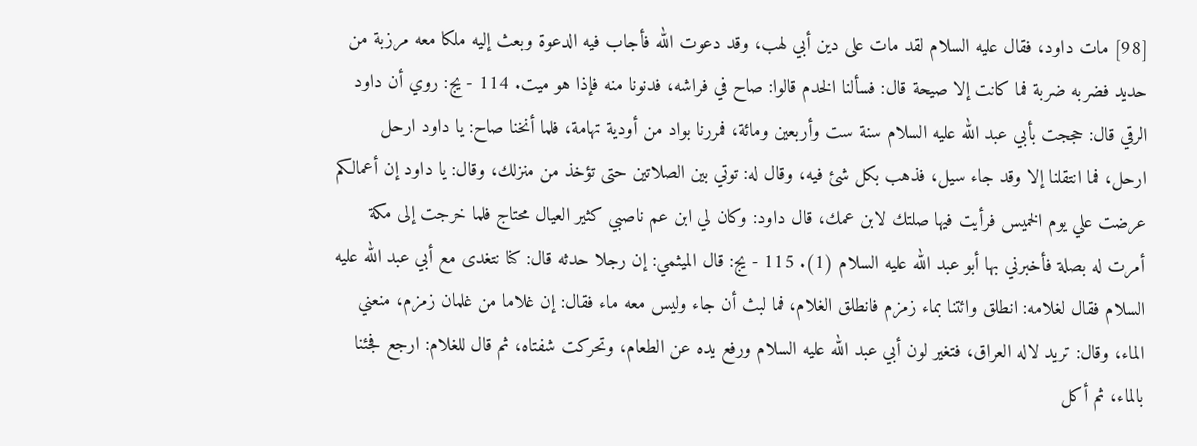[98] مات داود، فقال عليه السلام لقد مات على دين أبي لهب، وقد دعوت الله فأجاب فيه الدعوة وبعث إليه ملكا معه مرزبة من حديد فضربه ضربة فما كانت إلا صيحة قال: فسألنا الخدم قالوا: صاح في فراشه، فدنونا منه فإذا هو ميت. 114 - يج: روي أن داود الرقي قال: حججت بأبي عبد الله عليه السلام سنة ست وأربعين ومائة، فمررنا بواد من أودية تهامة، فلما أنخنا صاح: يا داود ارحل ارحل، فما انتقلنا إلا وقد جاء سيل، فذهب بكل شئ فيه، وقال له: توتي بين الصلاتين حتى تؤخذ من منزلك، وقال: يا داود إن أعمالكم عرضت علي يوم الخميس فرأيت فيها صلتك لابن عمك، قال داود: وكان لي ابن عم ناصبي كثير العيال محتاج فلما خرجت إلى مكة أمرت له بصلة فأخبرني بها أبو عبد الله عليه السلام (1). 115 - يج: قال الميثمي: إن رجلا حدثه قال: كنا نتغدى مع أبي عبد الله عليه السلام فقال لغلامه: انطلق وائتنا بماء زمزم فانطلق الغلام، فما لبث أن جاء وليس معه ماء فقال: إن غلاما من غلمان زمزم، منعني الماء، وقال: تريد لاله العراق، فتغير لون أبي عبد الله عليه السلام ورفع يده عن الطعام، وتحركت شفتاه، ثم قال للغلام: ارجع فجئنا بالماء، ثم أكل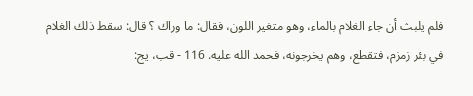فلم يلبث أن جاء الغلام بالماء، وهو متغير اللون، فقال: ما وراك ؟ قال: سقط ذلك الغلام في بئر زمزم، فتقطع، وهم يخرجونه، فحمد الله عليه. 116 - قب، يج: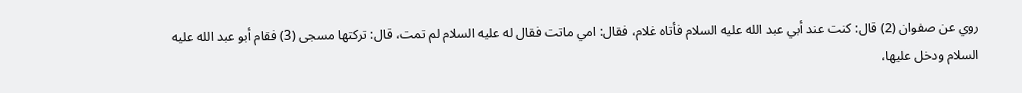روي عن صفوان (2) قال: كنت عند أبي عبد الله عليه السلام فأتاه غلام، فقال: امي ماتت فقال له عليه السلام لم تمت، قال: تركتها مسجى (3) فقام أبو عبد الله عليه السلام ودخل عليها،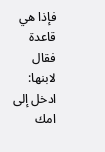فإذا هي قاعدة فقال لابنها: ادخل إلى امك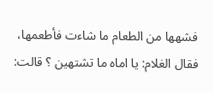فشهها من الطعام ما شاءت فأطعمها، فقال الغلام: يا اماه ما تشتهين ؟ قالت: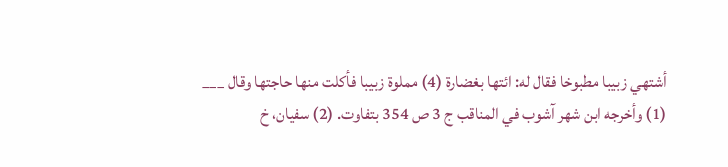أشتهي زبيبا مطبوخا فقال له: ائتها بغضارة (4) مملوة زبيبا فأكلت منها حاجتها وقال ___ (1) وأخرجه ابن شهر آشوب في المناقب ج 3 ص 354 بتفاوت. (2) سفيان، خ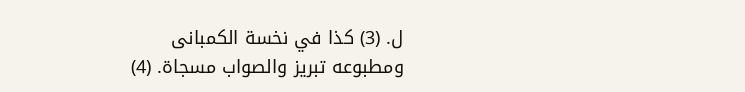ل. (3) كذا في نخسة الكمبانى ومطبوعه تبريز والصواب مسجاة. (4)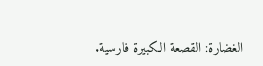الغضارة: القصعة الكبيرة فارسية.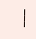___